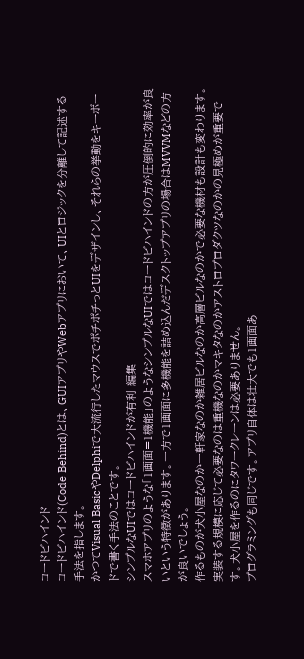コードビハインド
コードビハインド(Code Behind)とは、GUIアプリやWebアプリにおいて、UIとロジックを分離して記述する手法を指します。
かつてVisual BasicやDelphiで大流行したマウスでポチポチっとUIをデザインし、それらの挙動をキーボードで書く手法のことです。
シンプルなUIではコードビハインドが有利 編集
スマホアプリのような「1画面=1機能」のようなシンプルなUIではコードビハインドの方が圧倒的に効率が良いという特徴があります。一方で1画面に多機能を詰め込んだデスクトップアプリの場合はMVVMなどの方が良いでしょう。
作るものが犬小屋なのか一軒家なのか雑居ビルなのか高層ビルなのかで必要な機材も設計も変わります。実装する規模に応じて必要なのは重機なのかマキタなのかアストロプロダクツなのかの見極めが重要です。犬小屋を作るのにタワークレーンは必要ありません。
プログラミングも同じです。アプリ自体は壮大でも1画面あ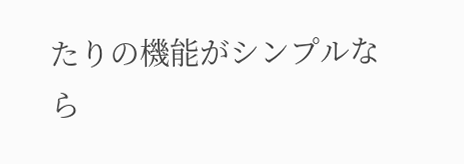たりの機能がシンプルなら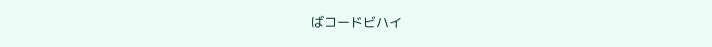ばコードビハイ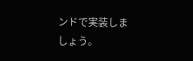ンドで実装しましょう。